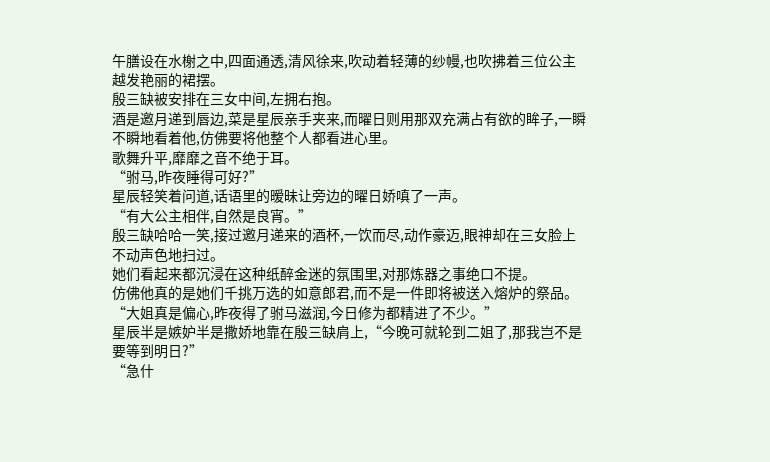午膳设在水榭之中,四面通透,清风徐来,吹动着轻薄的纱幔,也吹拂着三位公主越发艳丽的裙摆。
殷三缺被安排在三女中间,左拥右抱。
酒是邀月递到唇边,菜是星辰亲手夹来,而曜日则用那双充满占有欲的眸子,一瞬不瞬地看着他,仿佛要将他整个人都看进心里。
歌舞升平,靡靡之音不绝于耳。
“驸马,昨夜睡得可好?”
星辰轻笑着问道,话语里的暧昧让旁边的曜日娇嗔了一声。
“有大公主相伴,自然是良宵。”
殷三缺哈哈一笑,接过邀月递来的酒杯,一饮而尽,动作豪迈,眼神却在三女脸上不动声色地扫过。
她们看起来都沉浸在这种纸醉金迷的氛围里,对那炼器之事绝口不提。
仿佛他真的是她们千挑万选的如意郎君,而不是一件即将被送入熔炉的祭品。
“大姐真是偏心,昨夜得了驸马滋润,今日修为都精进了不少。”
星辰半是嫉妒半是撒娇地靠在殷三缺肩上,“今晚可就轮到二姐了,那我岂不是要等到明日?”
“急什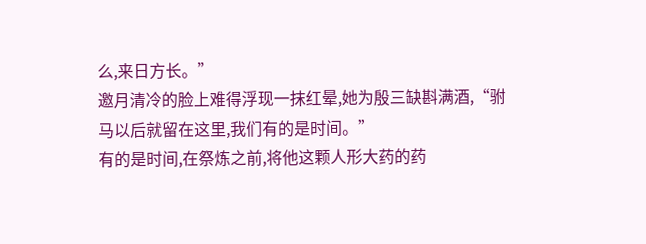么,来日方长。”
邀月清冷的脸上难得浮现一抹红晕,她为殷三缺斟满酒,“驸马以后就留在这里,我们有的是时间。”
有的是时间,在祭炼之前,将他这颗人形大药的药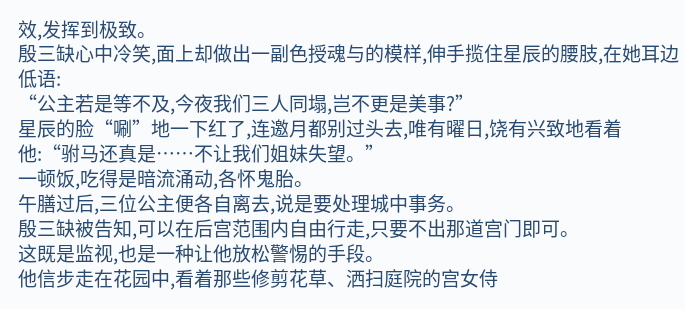效,发挥到极致。
殷三缺心中冷笑,面上却做出一副色授魂与的模样,伸手揽住星辰的腰肢,在她耳边低语:
“公主若是等不及,今夜我们三人同塌,岂不更是美事?”
星辰的脸“唰”地一下红了,连邀月都别过头去,唯有曜日,饶有兴致地看着他:“驸马还真是……不让我们姐妹失望。”
一顿饭,吃得是暗流涌动,各怀鬼胎。
午膳过后,三位公主便各自离去,说是要处理城中事务。
殷三缺被告知,可以在后宫范围内自由行走,只要不出那道宫门即可。
这既是监视,也是一种让他放松警惕的手段。
他信步走在花园中,看着那些修剪花草、洒扫庭院的宫女侍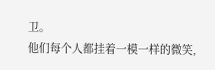卫。
他们每个人都挂着一模一样的微笑,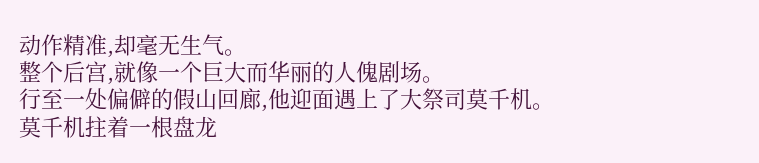动作精准,却毫无生气。
整个后宫,就像一个巨大而华丽的人傀剧场。
行至一处偏僻的假山回廊,他迎面遇上了大祭司莫千机。
莫千机拄着一根盘龙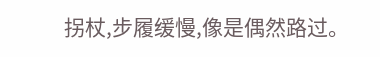拐杖,步履缓慢,像是偶然路过。